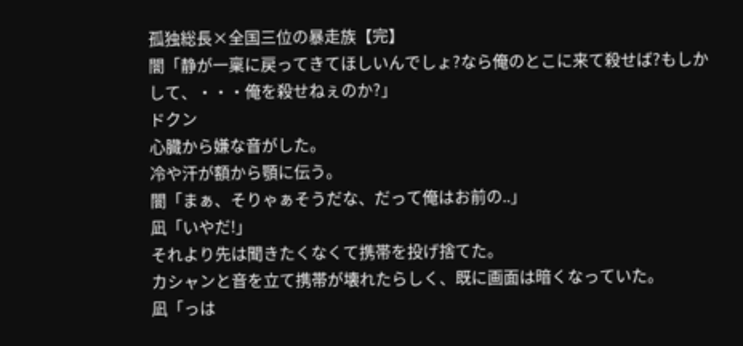孤独総長×全国三位の暴走族【完】
闇「静が一稟に戻ってきてほしいんでしょ?なら俺のとこに来て殺せば?もしかして、・・・俺を殺せねぇのか?」
ドクン
心臓から嫌な音がした。
冷や汗が額から顎に伝う。
闇「まぁ、そりゃぁそうだな、だって俺はお前の..」
凪「いやだ!」
それより先は聞きたくなくて携帯を投げ捨てた。
カシャンと音を立て携帯が壊れたらしく、既に画面は暗くなっていた。
凪「っは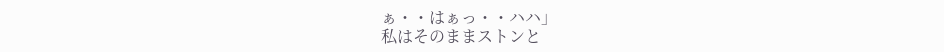ぁ・・はぁっ・・ハハ」
私はそのままストンと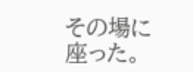その場に座った。